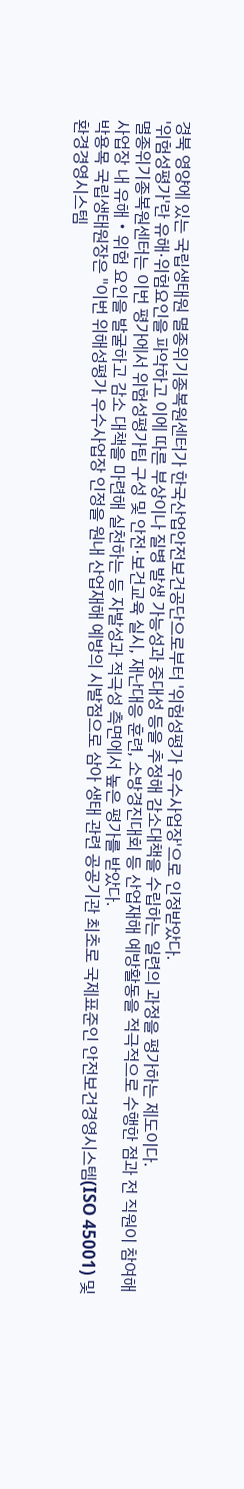경북 영양에 있는 국립생태원 멸종위기종복원센터가 한국산업안전보건공단으로부터 '위험성평가 우수사업장'으로 인정받았다.
'위험성평가'란 유해·위험요인을 파악하고 이에 따른 부상이나 질병 발생 가능성과 중대성 등을 추정해 감소대책을 수립하는 일련의 과정을 평가하는 제도이다.
멸종위기종복원센터는 이번 평가에서 위험성평가팀 구성 및 안전·보건교육 실시, 재난대응 훈련, 소방경진대회 등 산업재해 예방활동을 적극적으로 수행한 점과 전 직원이 참여해 사업장 내 유해‧위험 요인을 발굴하고 감소 대책을 마련해 실천하는 등 자발성과 적극성 측면에서 높은 평가를 받았다.
박용목 국립생태원장은 "이번 위해성평가 우수사업장 인정을 원내 산업재해 예방의 시발점으로 삼아 생태 관련 공공기관 최초로 국제표준인 안전보건경영시스템(ISO 45001) 및 환경경영시스템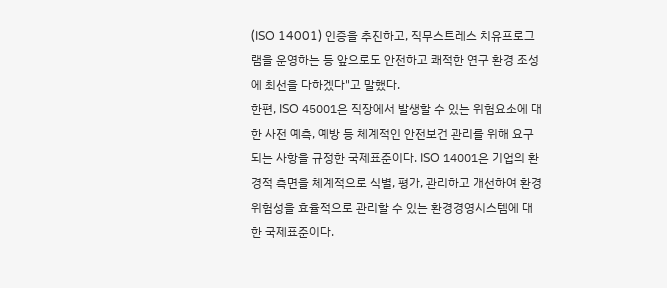(ISO 14001) 인증을 추진하고, 직무스트레스 치유프로그램을 운영하는 등 앞으로도 안전하고 쾌적한 연구 환경 조성에 최선을 다하겠다"고 말했다.
한편, ISO 45001은 직장에서 발생할 수 있는 위험요소에 대한 사전 예측, 예방 등 체계적인 안전보건 관리를 위해 요구되는 사항을 규정한 국제표준이다. ISO 14001은 기업의 환경적 측면을 체계적으로 식별, 평가, 관리하고 개선하여 환경위험성을 효율적으로 관리할 수 있는 환경경영시스템에 대한 국제표준이다.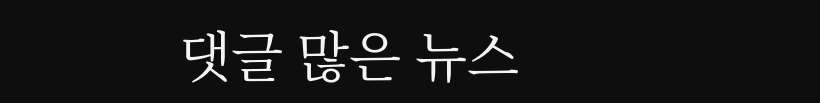댓글 많은 뉴스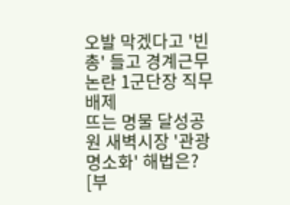오발 막겠다고 '빈 총' 들고 경계근무 논란 1군단장 직무배제
뜨는 명물 달성공원 새벽시장 '관광 명소화' 해법은?
[부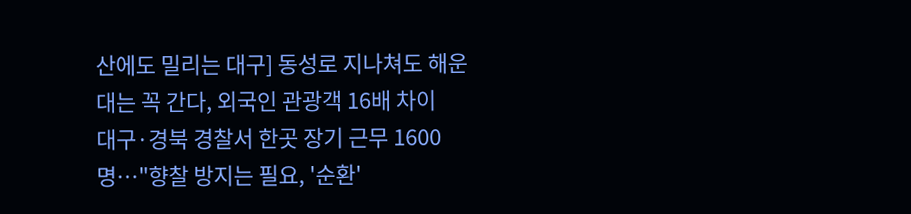산에도 밀리는 대구] 동성로 지나쳐도 해운대는 꼭 간다, 외국인 관광객 16배 차이
대구·경북 경찰서 한곳 장기 근무 1600명…"향찰 방지는 필요, '순환'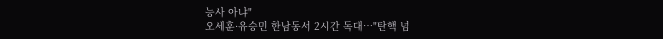능사 아냐"
오세훈·유승민 한남동서 2시간 독대…"탄핵 넘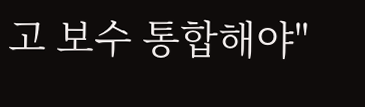고 보수 통합해야"